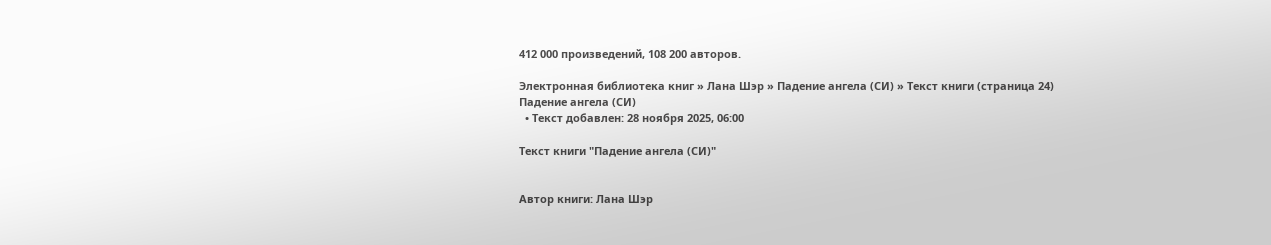412 000 произведений, 108 200 авторов.

Электронная библиотека книг » Лана Шэр » Падение ангела (СИ) » Текст книги (страница 24)
Падение ангела (СИ)
  • Текст добавлен: 28 ноября 2025, 06:00

Текст книги "Падение ангела (СИ)"


Автор книги: Лана Шэр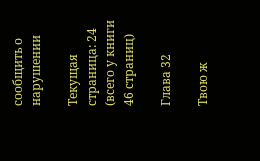сообщить о нарушении

Текущая страница: 24 (всего у книги 46 страниц)

Глава 32

Твою ж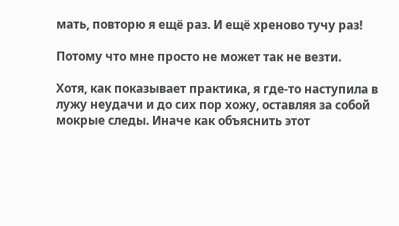мать, повторю я ещё раз. И ещё хреново тучу раз!

Потому что мне просто не может так не везти.

Хотя, как показывает практика, я где-то наступила в лужу неудачи и до сих пор хожу, оставляя за собой мокрые следы. Иначе как объяснить этот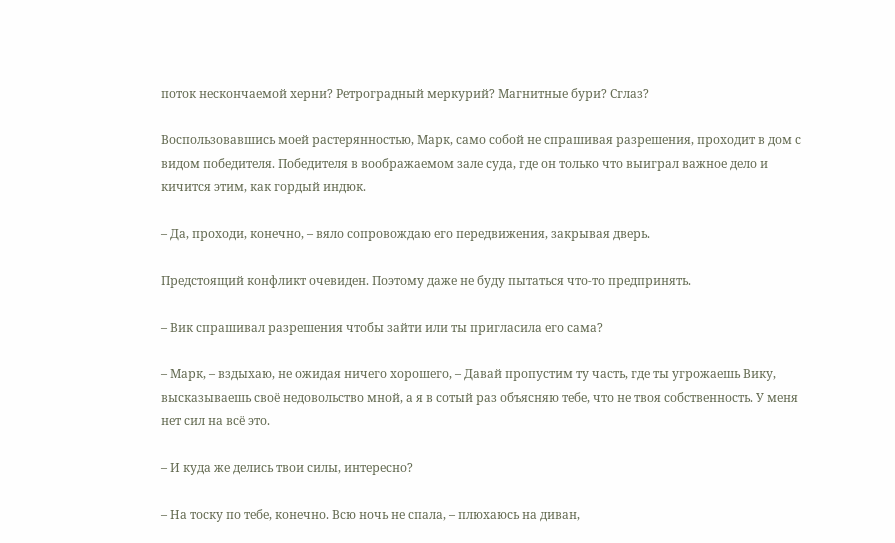поток нескончаемой херни? Ретроградный меркурий? Магнитные бури? Сглаз?

Воспользовавшись моей растерянностью, Марк, само собой не спрашивая разрешения, проходит в дом с видом победителя. Победителя в воображаемом зале суда, где он только что выиграл важное дело и кичится этим, как гордый индюк.

– Да, проходи, конечно, – вяло сопровождаю его передвижения, закрывая дверь.

Предстоящий конфликт очевиден. Поэтому даже не буду пытаться что-то предпринять.

– Вик спрашивал разрешения чтобы зайти или ты пригласила его сама?

– Марк, – вздыхаю, не ожидая ничего хорошего, – Давай пропустим ту часть, где ты угрожаешь Вику, высказываешь своё недовольство мной, а я в сотый раз объясняю тебе, что не твоя собственность. У меня нет сил на всё это.

– И куда же делись твои силы, интересно?

– На тоску по тебе, конечно. Всю ночь не спала, – плюхаюсь на диван,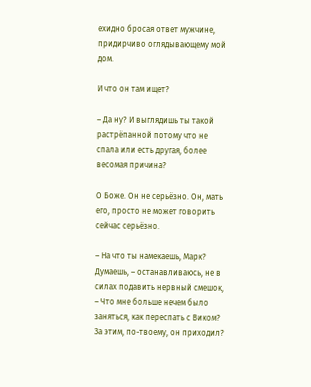ехидно бросая ответ мужчине, придирчиво оглядывающему мой дом.

И что он там ищет?

– Да ну? И выглядишь ты такой растрёпанной потому что не спала или есть другая, более весомая причина?

О Боже. Он не серьёзно. Он, мать его, просто не может говорить сейчас серьёзно.

– На что ты намекаешь, Марк? Думаешь, – останавливаюсь, не в силах подавить нервный смешок, – Что мне больше нечем было заняться, как переспать с Виком? За этим, по-твоему, он приходил?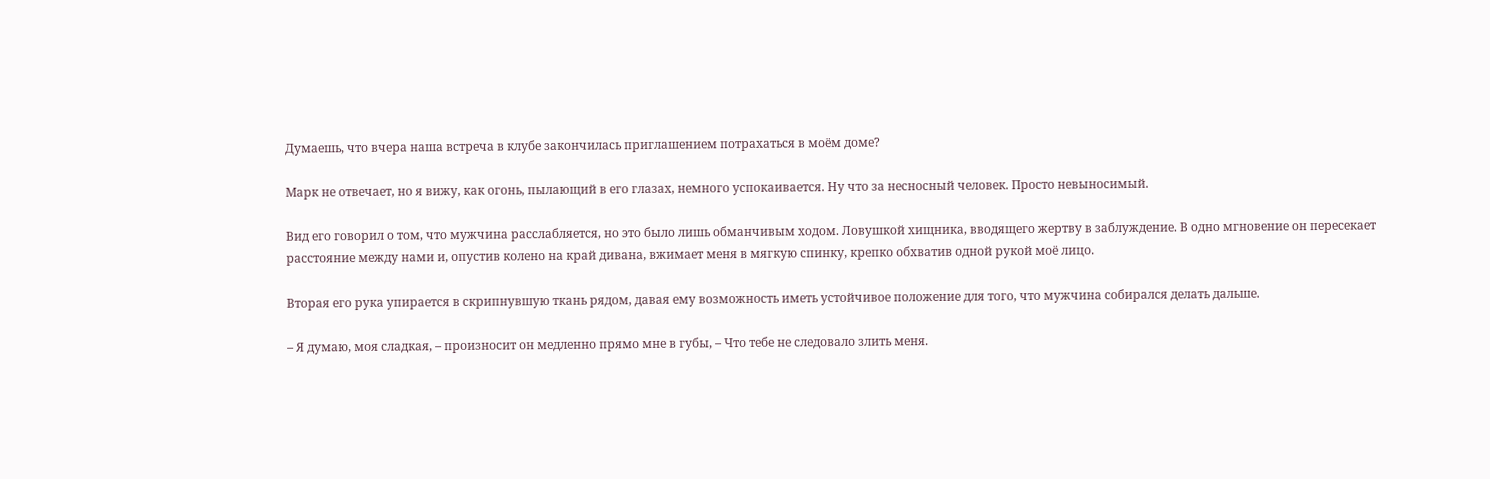Думаешь, что вчера наша встреча в клубе закончилась приглашением потрахаться в моём доме?

Марк не отвечает, но я вижу, как огонь, пылающий в его глазах, немного успокаивается. Ну что за несносный человек. Просто невыносимый.

Вид его говорил о том, что мужчина расслабляется, но это было лишь обманчивым ходом. Ловушкой хищника, вводящего жертву в заблуждение. В одно мгновение он пересекает расстояние между нами и, опустив колено на край дивана, вжимает меня в мягкую спинку, крепко обхватив одной рукой моё лицо.

Вторая его рука упирается в скрипнувшую ткань рядом, давая ему возможность иметь устойчивое положение для того, что мужчина собирался делать дальше.

– Я думаю, моя сладкая, – произносит он медленно прямо мне в губы, – Что тебе не следовало злить меня.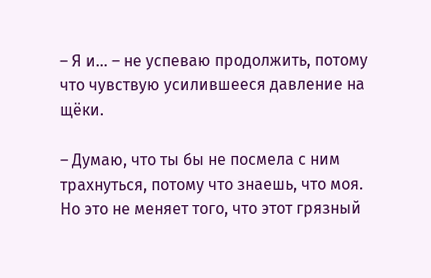– Я и… – не успеваю продолжить, потому что чувствую усилившееся давление на щёки.

– Думаю, что ты бы не посмела с ним трахнуться, потому что знаешь, что моя. Но это не меняет того, что этот грязный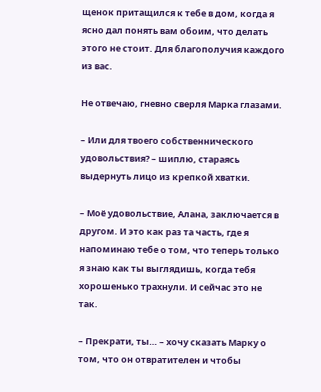щенок притащился к тебе в дом, когда я ясно дал понять вам обоим, что делать этого не стоит. Для благополучия каждого из вас.

Не отвечаю, гневно сверля Марка глазами.

– Или для твоего собственнического удовольствия? – шиплю, стараясь выдернуть лицо из крепкой хватки.

– Моё удовольствие, Алана, заключается в другом. И это как раз та часть, где я напоминаю тебе о том, что теперь только я знаю как ты выглядишь, когда тебя хорошенько трахнули. И сейчас это не так.

– Прекрати, ты… – хочу сказать Марку о том, что он отвратителен и чтобы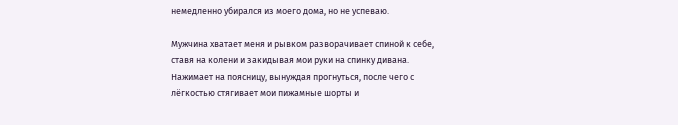немедленно убирался из моего дома, но не успеваю.

Мужчина хватает меня и рывком разворачивает спиной к себе, ставя на колени и закидывая мои руки на спинку дивана. Нажимает на поясницу, вынуждая прогнуться, после чего с лёгкостью стягивает мои пижамные шорты и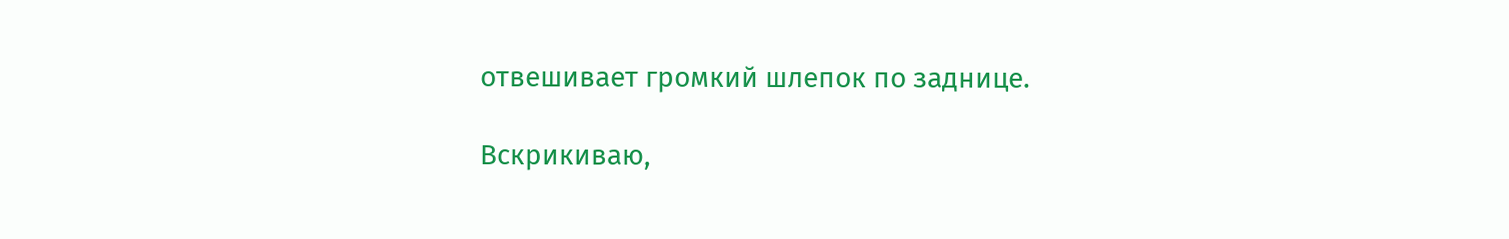отвешивает громкий шлепок по заднице.

Вскрикиваю,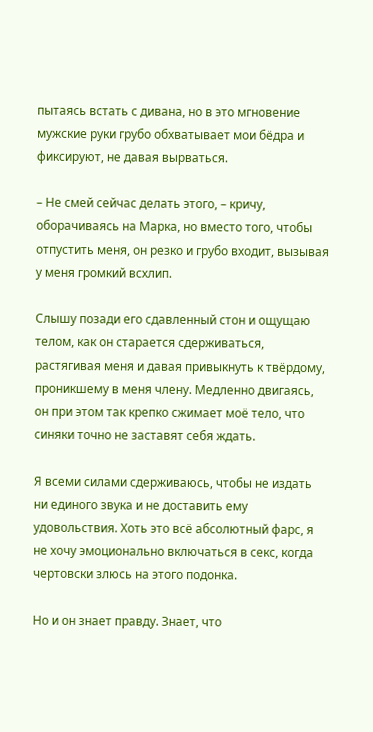пытаясь встать с дивана, но в это мгновение мужские руки грубо обхватывает мои бёдра и фиксируют, не давая вырваться.

– Не смей сейчас делать этого, – кричу, оборачиваясь на Марка, но вместо того, чтобы отпустить меня, он резко и грубо входит, вызывая у меня громкий всхлип.

Слышу позади его сдавленный стон и ощущаю телом, как он старается сдерживаться, растягивая меня и давая привыкнуть к твёрдому, проникшему в меня члену. Медленно двигаясь, он при этом так крепко сжимает моё тело, что синяки точно не заставят себя ждать.

Я всеми силами сдерживаюсь, чтобы не издать ни единого звука и не доставить ему удовольствия. Хоть это всё абсолютный фарс, я не хочу эмоционально включаться в секс, когда чертовски злюсь на этого подонка.

Но и он знает правду. Знает, что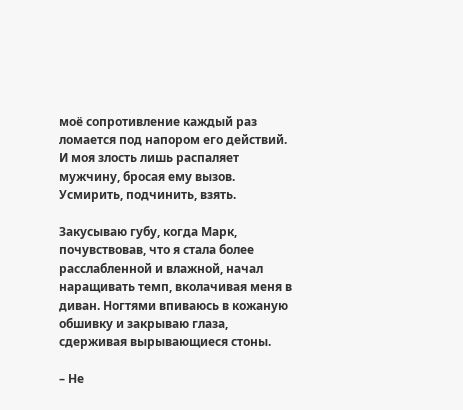моё сопротивление каждый раз ломается под напором его действий. И моя злость лишь распаляет мужчину, бросая ему вызов. Усмирить, подчинить, взять.

Закусываю губу, когда Марк, почувствовав, что я стала более расслабленной и влажной, начал наращивать темп, вколачивая меня в диван. Ногтями впиваюсь в кожаную обшивку и закрываю глаза, сдерживая вырывающиеся стоны.

– Не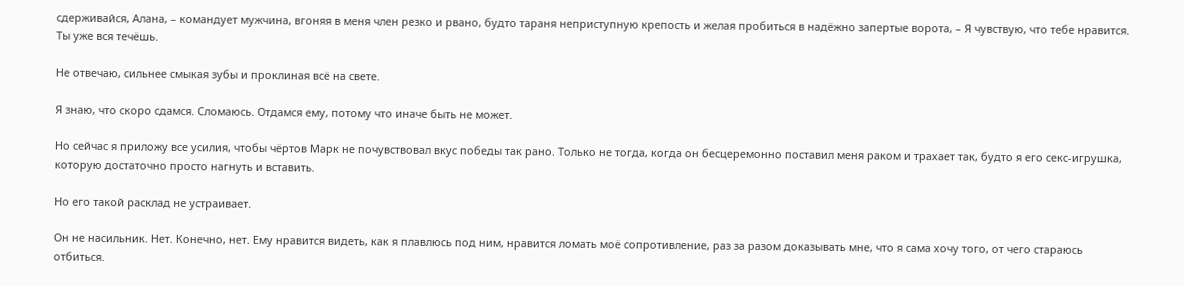сдерживайся, Алана, – командует мужчина, вгоняя в меня член резко и рвано, будто тараня неприступную крепость и желая пробиться в надёжно запертые ворота, – Я чувствую, что тебе нравится. Ты уже вся течёшь.

Не отвечаю, сильнее смыкая зубы и проклиная всё на свете.

Я знаю, что скоро сдамся. Сломаюсь. Отдамся ему, потому что иначе быть не может.

Но сейчас я приложу все усилия, чтобы чёртов Марк не почувствовал вкус победы так рано. Только не тогда, когда он бесцеремонно поставил меня раком и трахает так, будто я его секс-игрушка, которую достаточно просто нагнуть и вставить.

Но его такой расклад не устраивает.

Он не насильник. Нет. Конечно, нет. Ему нравится видеть, как я плавлюсь под ним, нравится ломать моё сопротивление, раз за разом доказывать мне, что я сама хочу того, от чего стараюсь отбиться.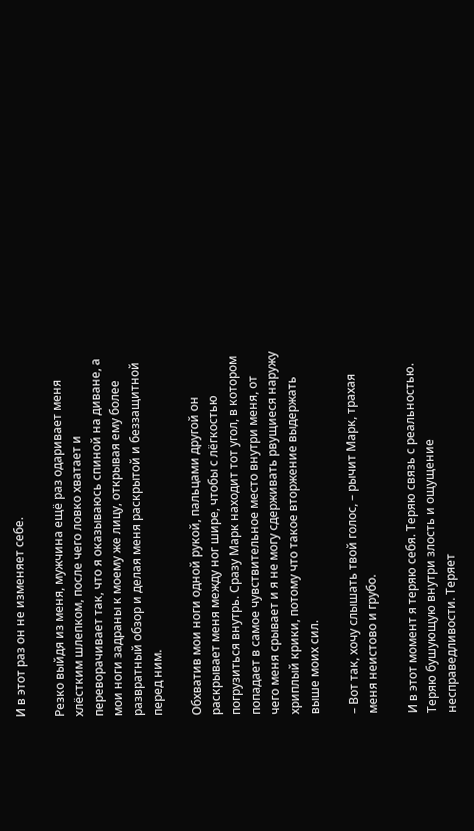И в этот раз он не изменяет себе.

Резко выйдя из меня, мужчина ещё раз одаривает меня хлёстким шлепком, после чего ловко хватает и переворачивает так, что я оказываюсь спиной на диване, а мои ноги задраны к моему же лицу, открывая ему более развратный обзор и делая меня раскрытой и беззащитной перед ним.

Обхватив мои ноги одной рукой, пальцами другой он раскрывает меня между ног шире, чтобы с лёгкостью погрузиться внутрь. Сразу Марк находит тот угол, в котором попадает в самое чувствительное место внутри меня, от чего меня срывает и я не могу сдерживать рвущиеся наружу хриплый крики, потому что такое вторжение выдержать выше моих сил.

– Вот так, хочу слышать твой голос, – рычит Марк, трахая меня неистово и грубо.

И в этот момент я теряю себя. Теряю связь с реальностью. Теряю бушующую внутри злость и ощущение несправедливости. Теряет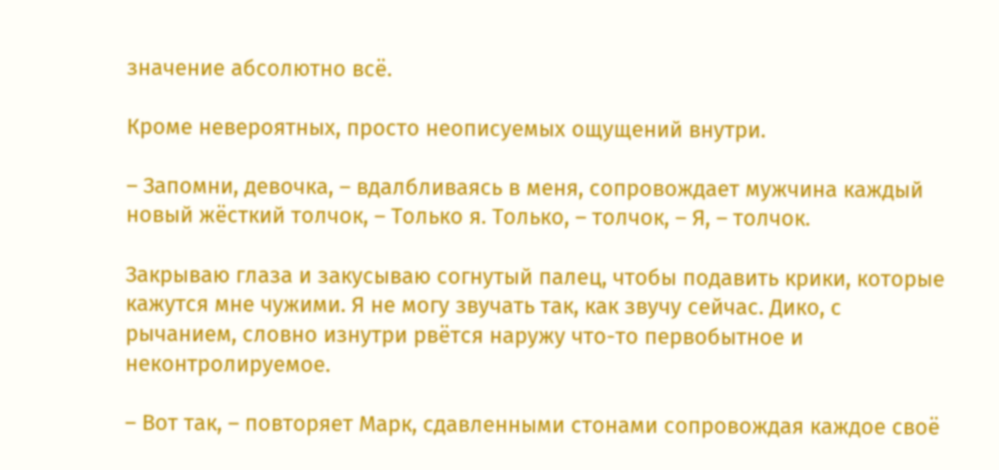значение абсолютно всё.

Кроме невероятных, просто неописуемых ощущений внутри.

– Запомни, девочка, – вдалбливаясь в меня, сопровождает мужчина каждый новый жёсткий толчок, – Только я. Только, – толчок, – Я, – толчок.

Закрываю глаза и закусываю согнутый палец, чтобы подавить крики, которые кажутся мне чужими. Я не могу звучать так, как звучу сейчас. Дико, с рычанием, словно изнутри рвётся наружу что-то первобытное и неконтролируемое.

– Вот так, – повторяет Марк, сдавленными стонами сопровождая каждое своё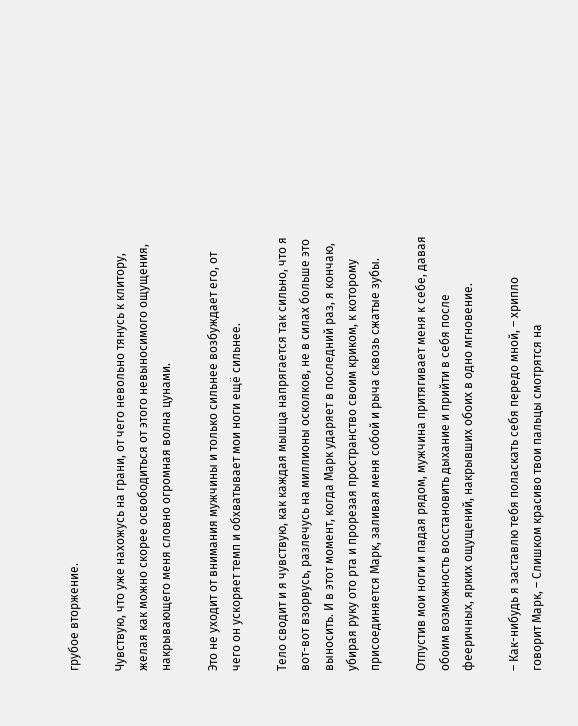грубое вторжение.

Чувствую, что уже нахожусь на грани, от чего невольно тянусь к клитору, желая как можно скорее освободиться от этого невыносимого ощущения, накрывающего меня словно огромная волна цунами.

Это не уходит от внимания мужчины и только сильнее возбуждает его, от чего он ускоряет темп и обхватывает мои ноги ещё сильнее.

Тело сводит и я чувствую, как каждая мышца напрягается так сильно, что я вот-вот взорвусь, разлечусь на миллионы осколков, не в силах больше это выносить. И в этот момент, когда Марк ударяет в последний раз, я кончаю, убирая руку ото рта и прорезая пространство своим криком, к которому присоединяется Марк, заливая меня собой и рыча сквозь сжатые зубы.

Отпустив мои ноги и падая рядом, мужчина притягивает меня к себе, давая обоим возможность восстановить дыхание и прийти в себя после фееричных, ярких ощущений, накрывших обоих в одно мгновение.

– Как-нибудь я заставлю тебя поласкать себя передо мной, – хрипло говорит Марк, – Слишком красиво твои пальцы смотрятся на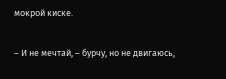мокрой киске.

– И не мечтай, – бурчу, но не двигаюсь,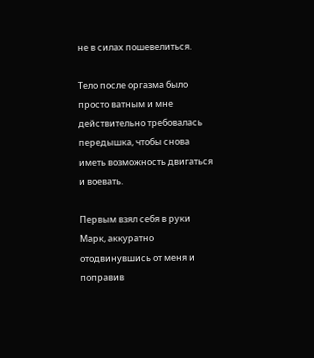не в силах пошевелиться.

Тело после оргазма было просто ватным и мне действительно требовалась передышка, чтобы снова иметь возможность двигаться и воевать.

Первым взял себя в руки Марк, аккуратно отодвинувшись от меня и поправив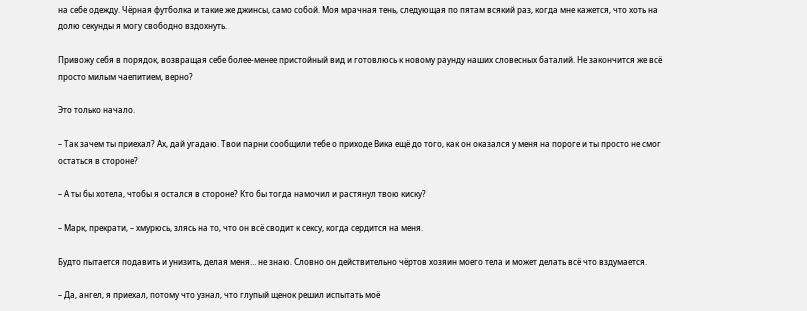на себе одежду. Чёрная футболка и такие же джинсы, само собой. Моя мрачная тень, следующая по пятам всякий раз, когда мне кажется, что хоть на долю секунды я могу свободно вздохнуть.

Привожу себя в порядок, возвращая себе более-менее пристойный вид и готовлюсь к новому раунду наших словесных баталий. Не закончится же всё просто милым чаепитием, верно?

Это только начало.

– Так зачем ты приехал? Ах, дай угадаю. Твои парни сообщили тебе о приходе Вика ещё до того, как он оказался у меня на пороге и ты просто не смог остаться в стороне?

– А ты бы хотела, чтобы я остался в стороне? Кто бы тогда намочил и растянул твою киску?

– Марк, прекрати, – хмурюсь, злясь на то, что он всё сводит к сексу, когда сердится на меня.

Будто пытается подавить и унизить, делая меня… не знаю. Словно он действительно чёртов хозяин моего тела и может делать всё что вздумается.

– Да, ангел, я приехал, потому что узнал, что глупый щенок решил испытать моё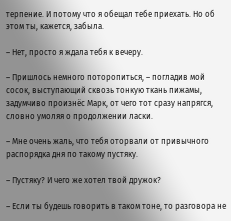терпение. И потому что я обещал тебе приехать. Но об этом ты, кажется, забыла.

– Нет, просто я ждала тебя к вечеру.

– Пришлось немного поторопиться, – погладив мой сосок, выступающий сквозь тонкую ткань пижамы, задумчиво произнёс Марк, от чего тот сразу напрягся, словно умоляя о продолжении ласки.

– Мне очень жаль, что тебя оторвали от привычного распорядка дня по такому пустяку.

– Пустяку? И чего же хотел твой дружок?

– Если ты будешь говорить в таком тоне, то разговора не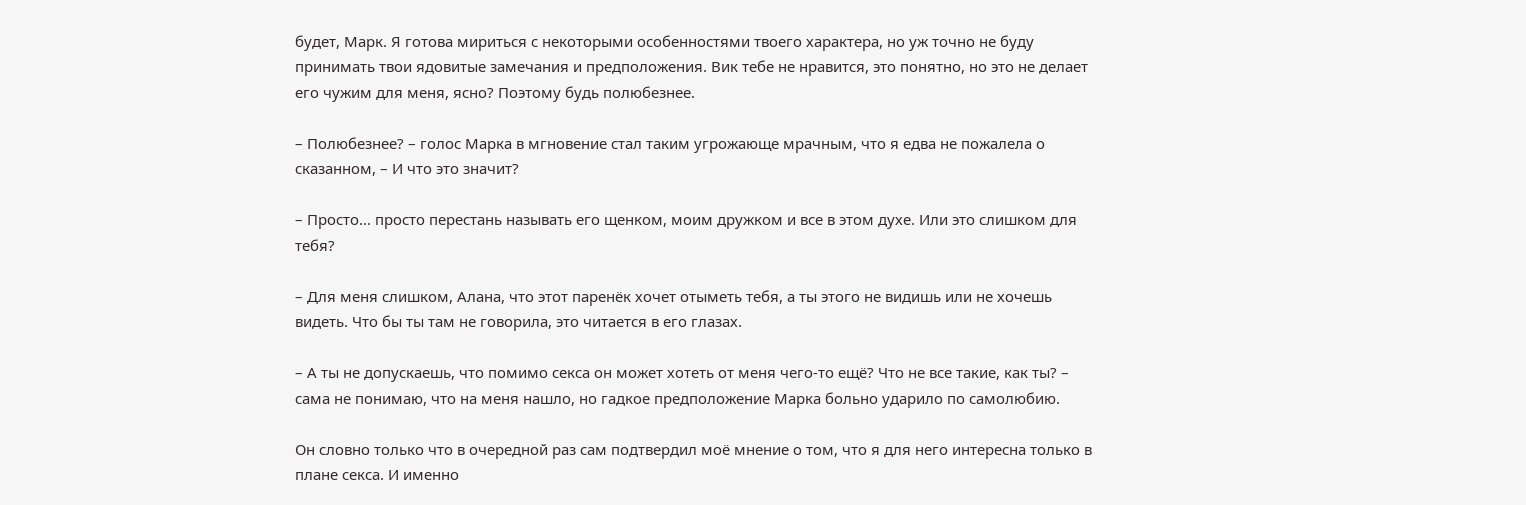будет, Марк. Я готова мириться с некоторыми особенностями твоего характера, но уж точно не буду принимать твои ядовитые замечания и предположения. Вик тебе не нравится, это понятно, но это не делает его чужим для меня, ясно? Поэтому будь полюбезнее.

– Полюбезнее? – голос Марка в мгновение стал таким угрожающе мрачным, что я едва не пожалела о сказанном, – И что это значит?

– Просто… просто перестань называть его щенком, моим дружком и все в этом духе. Или это слишком для тебя?

– Для меня слишком, Алана, что этот паренёк хочет отыметь тебя, а ты этого не видишь или не хочешь видеть. Что бы ты там не говорила, это читается в его глазах.

– А ты не допускаешь, что помимо секса он может хотеть от меня чего-то ещё? Что не все такие, как ты? – сама не понимаю, что на меня нашло, но гадкое предположение Марка больно ударило по самолюбию.

Он словно только что в очередной раз сам подтвердил моё мнение о том, что я для него интересна только в плане секса. И именно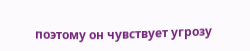поэтому он чувствует угрозу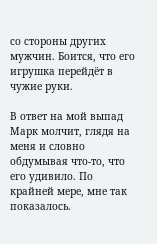со стороны других мужчин. Боится, что его игрушка перейдёт в чужие руки.

В ответ на мой выпад Марк молчит, глядя на меня и словно обдумывая что-то, что его удивило. По крайней мере, мне так показалось.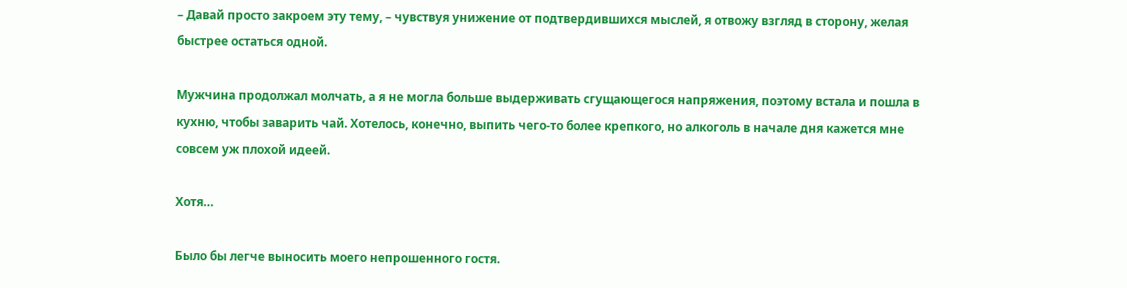– Давай просто закроем эту тему, – чувствуя унижение от подтвердившихся мыслей, я отвожу взгляд в сторону, желая быстрее остаться одной.

Мужчина продолжал молчать, а я не могла больше выдерживать сгущающегося напряжения, поэтому встала и пошла в кухню, чтобы заварить чай. Хотелось, конечно, выпить чего-то более крепкого, но алкоголь в начале дня кажется мне совсем уж плохой идеей.

Хотя…

Было бы легче выносить моего непрошенного гостя.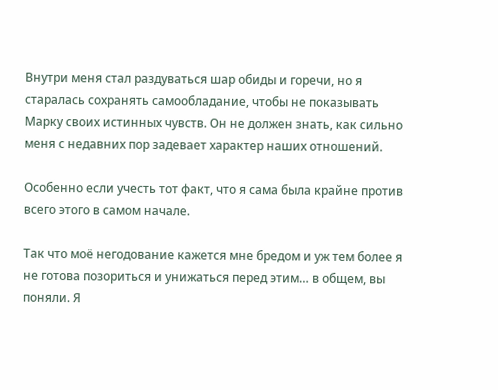Внутри меня стал раздуваться шар обиды и горечи, но я старалась сохранять самообладание, чтобы не показывать Марку своих истинных чувств. Он не должен знать, как сильно меня с недавних пор задевает характер наших отношений.

Особенно если учесть тот факт, что я сама была крайне против всего этого в самом начале.

Так что моё негодование кажется мне бредом и уж тем более я не готова позориться и унижаться перед этим… в общем, вы поняли. Я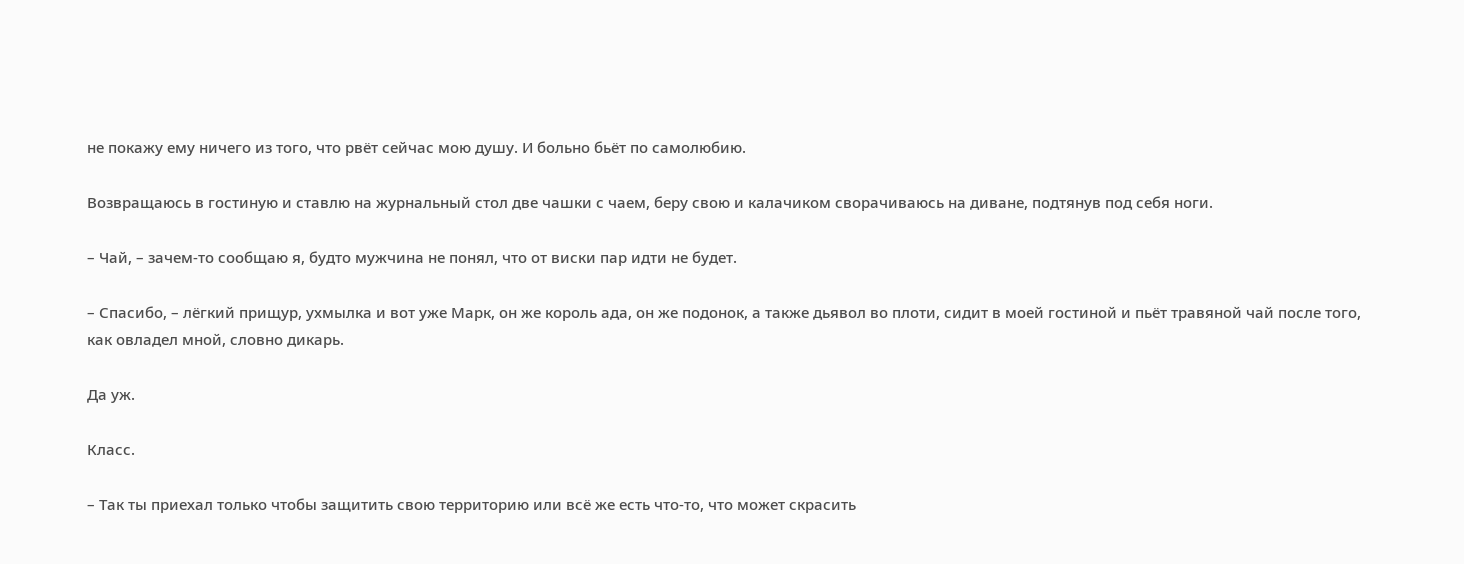не покажу ему ничего из того, что рвёт сейчас мою душу. И больно бьёт по самолюбию.

Возвращаюсь в гостиную и ставлю на журнальный стол две чашки с чаем, беру свою и калачиком сворачиваюсь на диване, подтянув под себя ноги.

– Чай, – зачем-то сообщаю я, будто мужчина не понял, что от виски пар идти не будет.

– Спасибо, – лёгкий прищур, ухмылка и вот уже Марк, он же король ада, он же подонок, а также дьявол во плоти, сидит в моей гостиной и пьёт травяной чай после того, как овладел мной, словно дикарь.

Да уж.

Класс.

– Так ты приехал только чтобы защитить свою территорию или всё же есть что-то, что может скрасить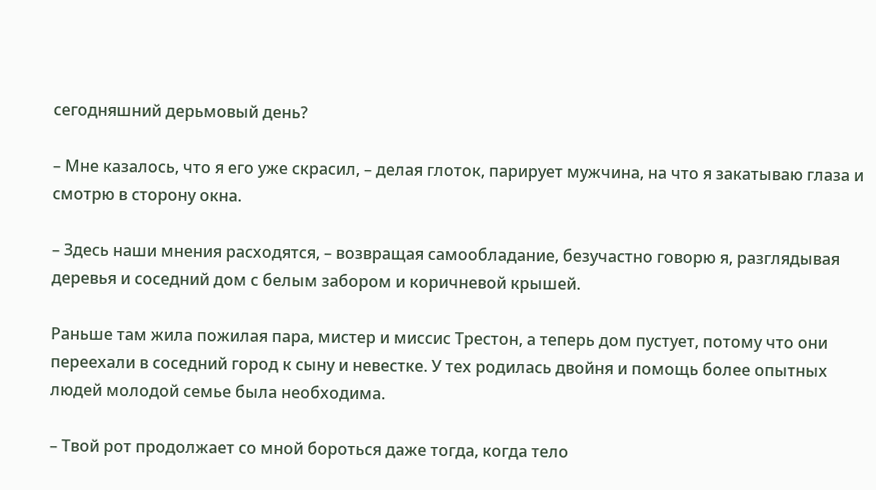сегодняшний дерьмовый день?

– Мне казалось, что я его уже скрасил, – делая глоток, парирует мужчина, на что я закатываю глаза и смотрю в сторону окна.

– Здесь наши мнения расходятся, – возвращая самообладание, безучастно говорю я, разглядывая деревья и соседний дом с белым забором и коричневой крышей.

Раньше там жила пожилая пара, мистер и миссис Трестон, а теперь дом пустует, потому что они переехали в соседний город к сыну и невестке. У тех родилась двойня и помощь более опытных людей молодой семье была необходима.

– Твой рот продолжает со мной бороться даже тогда, когда тело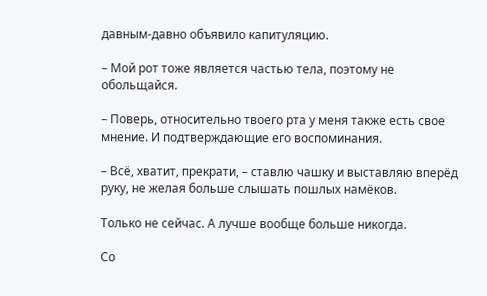давным-давно объявило капитуляцию.

– Мой рот тоже является частью тела, поэтому не обольщайся.

– Поверь, относительно твоего рта у меня также есть свое мнение. И подтверждающие его воспоминания.

– Всё, хватит, прекрати, – ставлю чашку и выставляю вперёд руку, не желая больше слышать пошлых намёков.

Только не сейчас. А лучше вообще больше никогда.

Со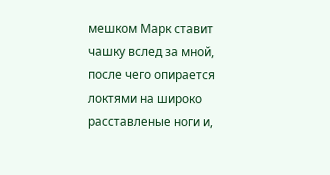мешком Марк ставит чашку вслед за мной, после чего опирается локтями на широко расставленые ноги и,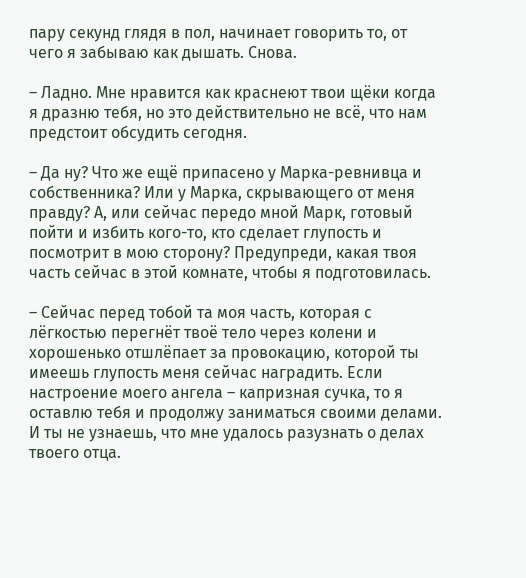пару секунд глядя в пол, начинает говорить то, от чего я забываю как дышать. Снова.

– Ладно. Мне нравится как краснеют твои щёки когда я дразню тебя, но это действительно не всё, что нам предстоит обсудить сегодня.

– Да ну? Что же ещё припасено у Марка-ревнивца и собственника? Или у Марка, скрывающего от меня правду? А, или сейчас передо мной Марк, готовый пойти и избить кого-то, кто сделает глупость и посмотрит в мою сторону? Предупреди, какая твоя часть сейчас в этой комнате, чтобы я подготовилась.

– Сейчас перед тобой та моя часть, которая с лёгкостью перегнёт твоё тело через колени и хорошенько отшлёпает за провокацию, которой ты имеешь глупость меня сейчас наградить. Если настроение моего ангела – капризная сучка, то я оставлю тебя и продолжу заниматься своими делами. И ты не узнаешь, что мне удалось разузнать о делах твоего отца.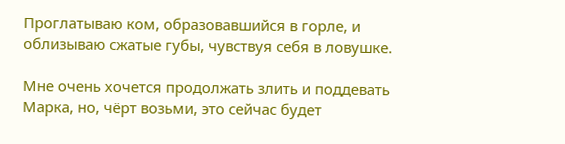Проглатываю ком, образовавшийся в горле, и облизываю сжатые губы, чувствуя себя в ловушке.

Мне очень хочется продолжать злить и поддевать Марка, но, чёрт возьми, это сейчас будет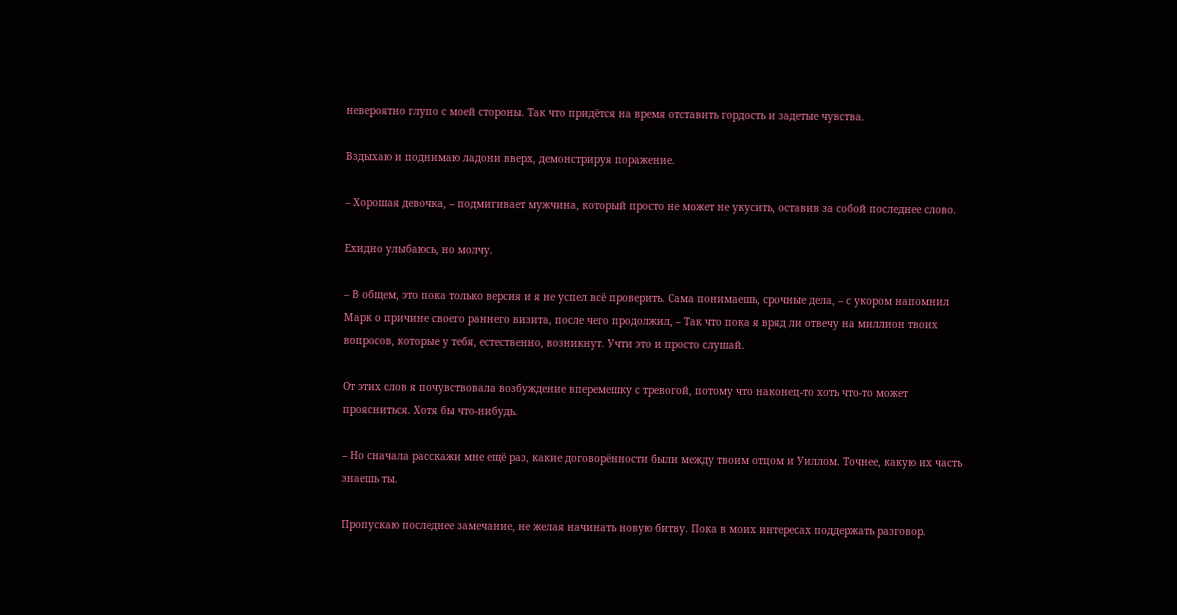невероятно глупо с моей стороны. Так что придётся на время отставить гордость и задетые чувства.

Вздыхаю и поднимаю ладони вверх, демонстрируя поражение.

– Хорошая девочка, – подмигивает мужчина, который просто не может не укусить, оставив за собой последнее слово.

Ехидно улыбаюсь, но молчу.

– В общем, это пока только версия и я не успел всё проверить. Сама понимаешь, срочные дела, – с укором напомнил Марк о причине своего раннего визита, после чего продолжил, – Так что пока я вряд ли отвечу на миллион твоих вопросов, которые у тебя, естественно, возникнут. Учти это и просто слушай.

От этих слов я почувствовала возбуждение вперемешку с тревогой, потому что наконец-то хоть что-то может проясниться. Хотя бы что-нибудь.

– Но сначала расскажи мне ещё раз, какие договорённости были между твоим отцом и Уиллом. Точнее, какую их часть знаешь ты.

Пропускаю последнее замечание, не желая начинать новую битву. Пока в моих интересах поддержать разговор.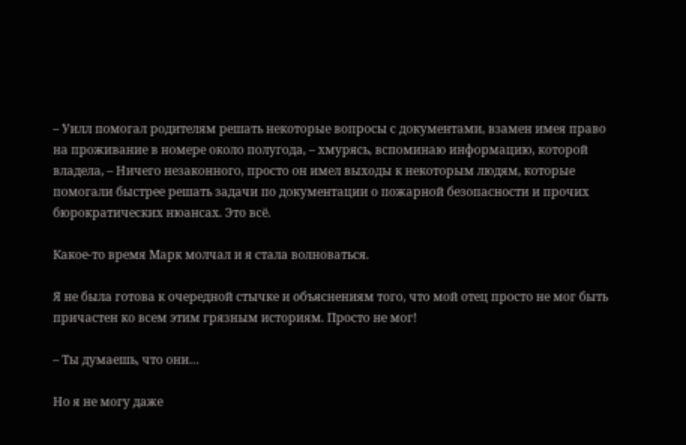– Уилл помогал родителям решать некоторые вопросы с документами, взамен имея право на проживание в номере около полугода, – хмурясь, вспоминаю информацию, которой владела, – Ничего незаконного, просто он имел выходы к некоторым людям, которые помогали быстрее решать задачи по документации о пожарной безопасности и прочих бюрократических нюансах. Это всё.

Какое-то время Марк молчал и я стала волноваться.

Я не была готова к очередной стычке и объяснениям того, что мой отец просто не мог быть причастен ко всем этим грязным историям. Просто не мог!

– Ты думаешь, что они…

Но я не могу даже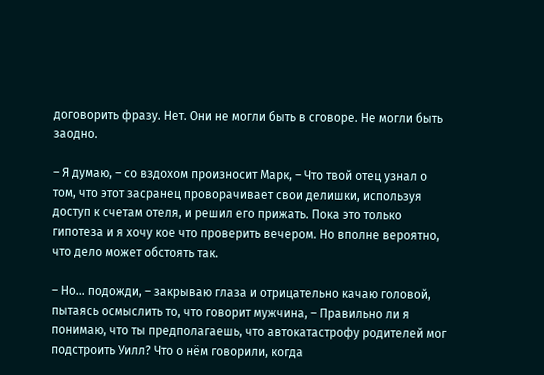договорить фразу. Нет. Они не могли быть в сговоре. Не могли быть заодно.

– Я думаю, – со вздохом произносит Марк, – Что твой отец узнал о том, что этот засранец проворачивает свои делишки, используя доступ к счетам отеля, и решил его прижать. Пока это только гипотеза и я хочу кое что проверить вечером. Но вполне вероятно, что дело может обстоять так.

– Но… подожди, – закрываю глаза и отрицательно качаю головой, пытаясь осмыслить то, что говорит мужчина, – Правильно ли я понимаю, что ты предполагаешь, что автокатастрофу родителей мог подстроить Уилл? Что о нём говорили, когда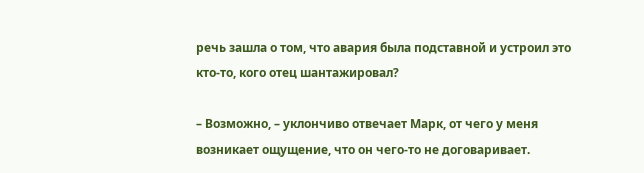речь зашла о том, что авария была подставной и устроил это кто-то, кого отец шантажировал?

– Возможно, – уклончиво отвечает Марк, от чего у меня возникает ощущение, что он чего-то не договаривает.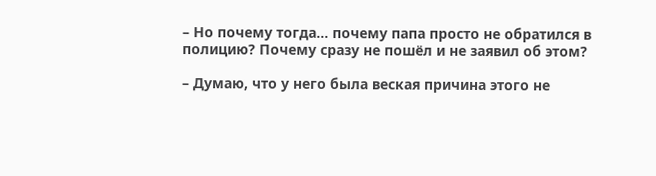– Но почему тогда… почему папа просто не обратился в полицию? Почему сразу не пошёл и не заявил об этом?

– Думаю, что у него была веская причина этого не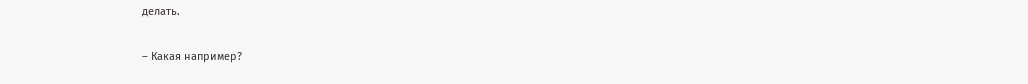делать.

– Какая например?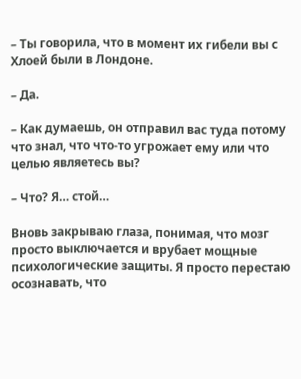– Ты говорила, что в момент их гибели вы с Хлоей были в Лондоне.

– Да.

– Как думаешь, он отправил вас туда потому что знал, что что-то угрожает ему или что целью являетесь вы?

– Что? Я… стой…

Вновь закрываю глаза, понимая, что мозг просто выключается и врубает мощные психологические защиты. Я просто перестаю осознавать, что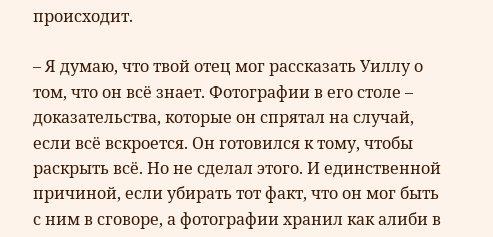происходит.

– Я думаю, что твой отец мог рассказать Уиллу о том, что он всё знает. Фотографии в его столе – доказательства, которые он спрятал на случай, если всё вскроется. Он готовился к тому, чтобы раскрыть всё. Но не сделал этого. И единственной причиной, если убирать тот факт, что он мог быть с ним в сговоре, а фотографии хранил как алиби в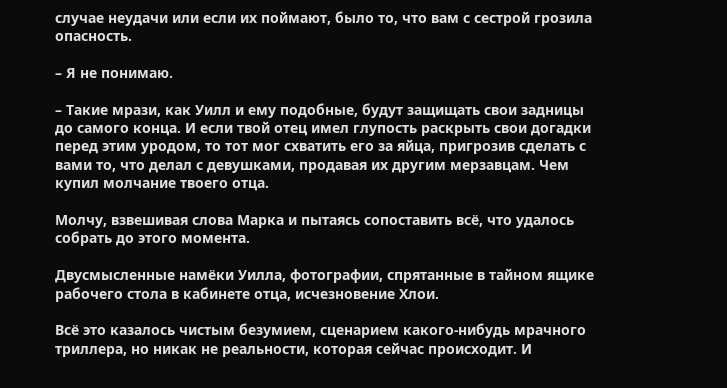случае неудачи или если их поймают, было то, что вам с сестрой грозила опасность.

– Я не понимаю.

– Такие мрази, как Уилл и ему подобные, будут защищать свои задницы до самого конца. И если твой отец имел глупость раскрыть свои догадки перед этим уродом, то тот мог схватить его за яйца, пригрозив сделать с вами то, что делал с девушками, продавая их другим мерзавцам. Чем купил молчание твоего отца.

Молчу, взвешивая слова Марка и пытаясь сопоставить всё, что удалось собрать до этого момента.

Двусмысленные намёки Уилла, фотографии, спрятанные в тайном ящике рабочего стола в кабинете отца, исчезновение Хлои.

Всё это казалось чистым безумием, сценарием какого-нибудь мрачного триллера, но никак не реальности, которая сейчас происходит. И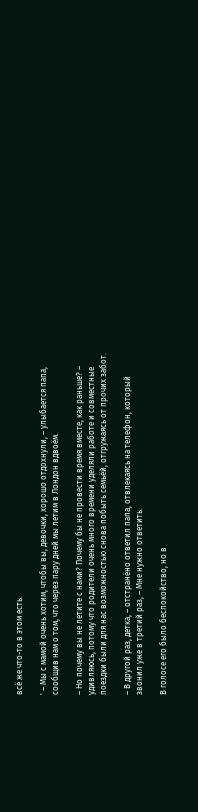всё же что-то в этом есть.

' – Мы с мамой очень хотим, чтобы вы, девочки, хорошо отдохнули, – улыбается папа, сообщив нам о том, что через пару дней мы летим в Лондон вдвоём.

– Но почему вы не летите с нами? Почему бы не провести время вместе, как раньше? – удивляюсь, потому что родители очень много времени уделяли работе и совместные поездки были для нас возможностью снова побыть семьёй, отгружаясь от прочих забот.

– В другой раз, детка, – отстранёно ответил папа, отвлекаясь на телефон, который звонил уже в третий раз, – Мне нужно ответить.

В голосе его было беспокойство, но в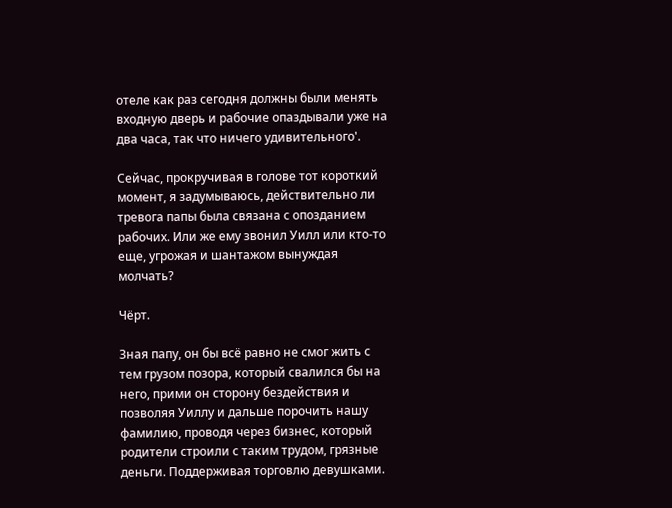отеле как раз сегодня должны были менять входную дверь и рабочие опаздывали уже на два часа, так что ничего удивительного'.

Сейчас, прокручивая в голове тот короткий момент, я задумываюсь, действительно ли тревога папы была связана с опозданием рабочих. Или же ему звонил Уилл или кто-то еще, угрожая и шантажом вынуждая молчать?

Чёрт.

Зная папу, он бы всё равно не смог жить с тем грузом позора, который свалился бы на него, прими он сторону бездействия и позволяя Уиллу и дальше порочить нашу фамилию, проводя через бизнес, который родители строили с таким трудом, грязные деньги. Поддерживая торговлю девушками.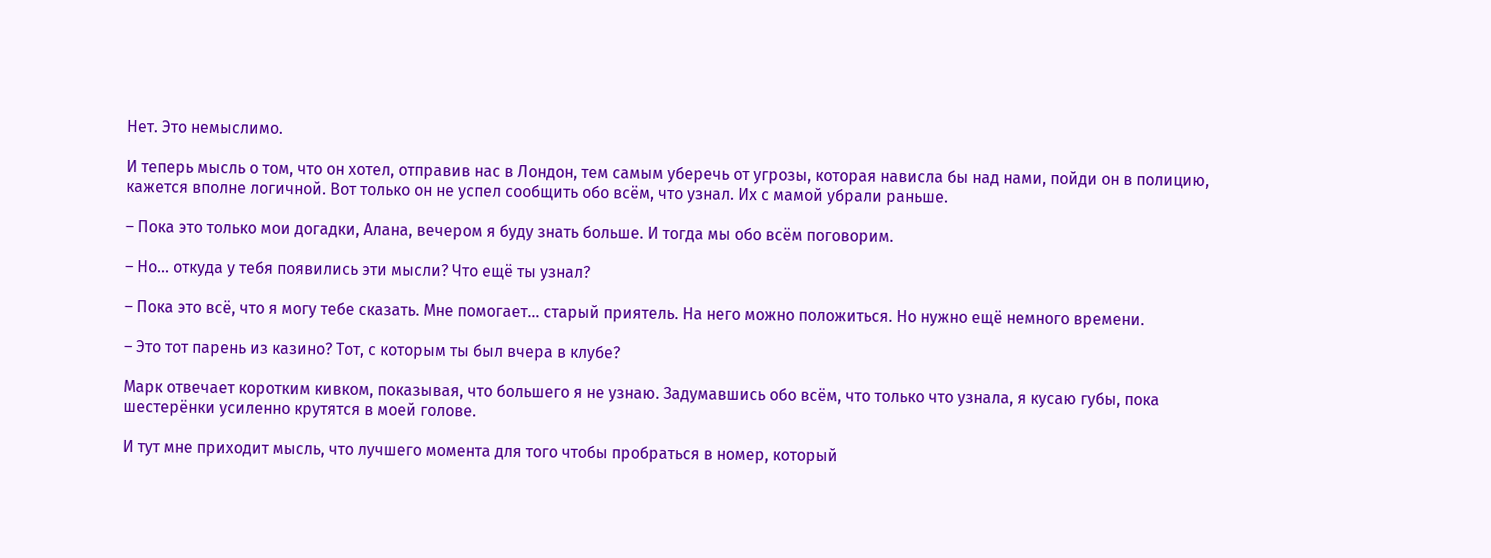Нет. Это немыслимо.

И теперь мысль о том, что он хотел, отправив нас в Лондон, тем самым уберечь от угрозы, которая нависла бы над нами, пойди он в полицию, кажется вполне логичной. Вот только он не успел сообщить обо всём, что узнал. Их с мамой убрали раньше.

– Пока это только мои догадки, Алана, вечером я буду знать больше. И тогда мы обо всём поговорим.

– Но… откуда у тебя появились эти мысли? Что ещё ты узнал?

– Пока это всё, что я могу тебе сказать. Мне помогает… старый приятель. На него можно положиться. Но нужно ещё немного времени.

– Это тот парень из казино? Тот, с которым ты был вчера в клубе?

Марк отвечает коротким кивком, показывая, что большего я не узнаю. Задумавшись обо всём, что только что узнала, я кусаю губы, пока шестерёнки усиленно крутятся в моей голове.

И тут мне приходит мысль, что лучшего момента для того чтобы пробраться в номер, который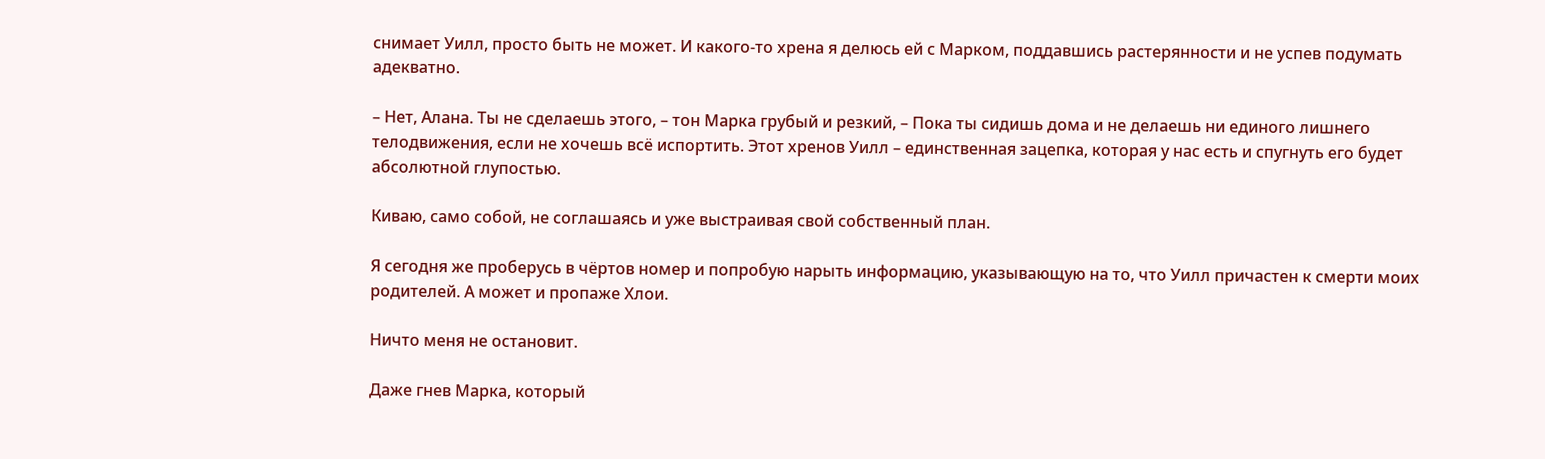снимает Уилл, просто быть не может. И какого-то хрена я делюсь ей с Марком, поддавшись растерянности и не успев подумать адекватно.

– Нет, Алана. Ты не сделаешь этого, – тон Марка грубый и резкий, – Пока ты сидишь дома и не делаешь ни единого лишнего телодвижения, если не хочешь всё испортить. Этот хренов Уилл – единственная зацепка, которая у нас есть и спугнуть его будет абсолютной глупостью.

Киваю, само собой, не соглашаясь и уже выстраивая свой собственный план.

Я сегодня же проберусь в чёртов номер и попробую нарыть информацию, указывающую на то, что Уилл причастен к смерти моих родителей. А может и пропаже Хлои.

Ничто меня не остановит.

Даже гнев Марка, который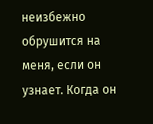неизбежно обрушится на меня, если он узнает. Когда он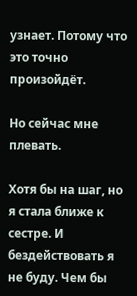узнает. Потому что это точно произойдёт.

Но сейчас мне плевать.

Хотя бы на шаг, но я стала ближе к сестре. И бездействовать я не буду. Чем бы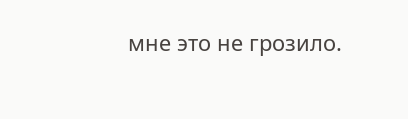мне это не грозило.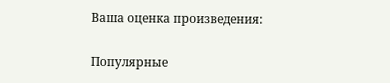Ваша оценка произведения:

Популярные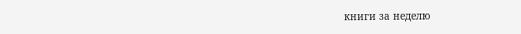книги за неделю